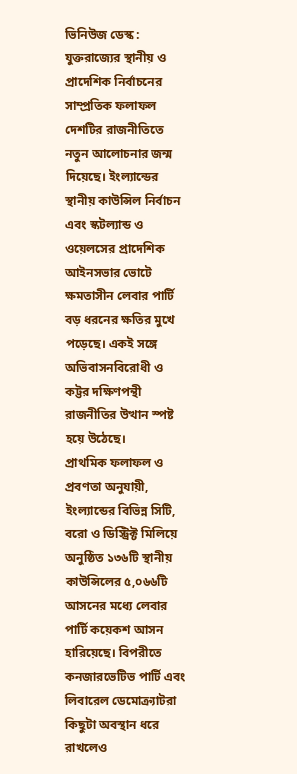ভিনিউজ ডেস্ক : যুক্তরাজ্যের স্থানীয় ও প্রাদেশিক নির্বাচনের সাম্প্রতিক ফলাফল দেশটির রাজনীতিতে নতুন আলোচনার জন্ম দিয়েছে। ইংল্যান্ডের স্থানীয় কাউন্সিল নির্বাচন এবং স্কটল্যান্ড ও ওয়েলসের প্রাদেশিক আইনসভার ভোটে ক্ষমতাসীন লেবার পার্টি বড় ধরনের ক্ষতির মুখে পড়েছে। একই সঙ্গে অভিবাসনবিরোধী ও কট্টর দক্ষিণপন্থী রাজনীতির উত্থান স্পষ্ট হয়ে উঠেছে।
প্রাথমিক ফলাফল ও প্রবণতা অনুযায়ী, ইংল্যান্ডের বিভিন্ন সিটি, বরো ও ডিস্ট্রিক্ট মিলিয়ে অনুষ্ঠিত ১৩৬টি স্থানীয় কাউন্সিলের ৫,০৬৬টি আসনের মধ্যে লেবার পার্টি কয়েকশ আসন হারিয়েছে। বিপরীতে কনজারভেটিভ পার্টি এবং লিবারেল ডেমোক্র্যাটরা কিছুটা অবস্থান ধরে রাখলেও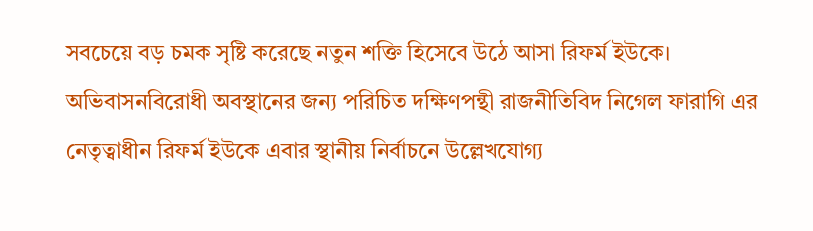সবচেয়ে বড় চমক সৃষ্টি করেছে নতুন শক্তি হিসেবে উঠে আসা রিফর্ম ইউকে।
অভিবাসনবিরোধী অবস্থানের জন্য পরিচিত দক্ষিণপন্থী রাজনীতিবিদ নিগেল ফারাগি এর নেতৃত্বাধীন রিফর্ম ইউকে এবার স্থানীয় নির্বাচনে উল্লেখযোগ্য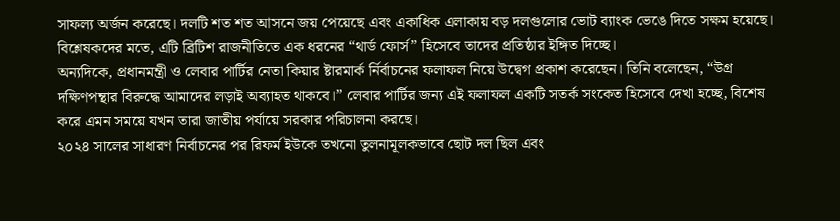সাফল্য অর্জন করেছে। দলটি শত শত আসনে জয় পেয়েছে এবং একাধিক এলাকায় বড় দলগুলোর ভোট ব্যাংক ভেঙে দিতে সক্ষম হয়েছে। বিশ্লেষকদের মতে, এটি ব্রিটিশ রাজনীতিতে এক ধরনের “থার্ড ফোর্স” হিসেবে তাদের প্রতিষ্ঠার ইঙ্গিত দিচ্ছে।
অন্যদিকে, প্রধানমন্ত্রী ও লেবার পার্টির নেতা কিয়ার ষ্টারমার্ক র্নির্বাচনের ফলাফল নিয়ে উদ্বেগ প্রকাশ করেছেন। তিনি বলেছেন, “উগ্র দক্ষিণপন্থার বিরুদ্ধে আমাদের লড়াই অব্যাহত থাকবে।” লেবার পার্টির জন্য এই ফলাফল একটি সতর্ক সংকেত হিসেবে দেখা হচ্ছে, বিশেষ করে এমন সময়ে যখন তারা জাতীয় পর্যায়ে সরকার পরিচালনা করছে।
২০২৪ সালের সাধারণ নির্বাচনের পর রিফর্ম ইউকে তখনো তুলনামূলকভাবে ছোট দল ছিল এবং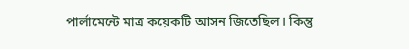পার্লামেন্টে মাত্র কয়েকটি আসন জিতেছিল। কিন্তু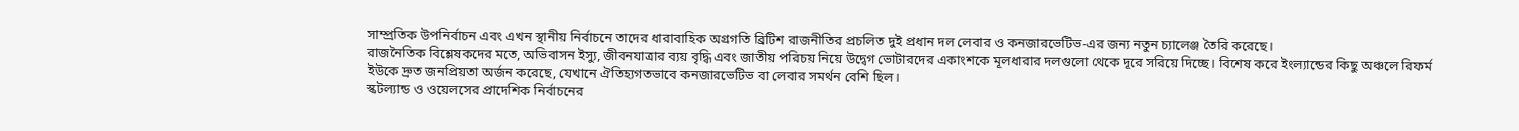সাম্প্রতিক উপনির্বাচন এবং এখন স্থানীয় নির্বাচনে তাদের ধারাবাহিক অগ্রগতি ব্রিটিশ রাজনীতির প্রচলিত দুই প্রধান দল লেবার ও কনজারভেটিভ-এর জন্য নতুন চ্যালেঞ্জ তৈরি করেছে।
রাজনৈতিক বিশ্লেষকদের মতে, অভিবাসন ইস্যু, জীবনযাত্রার ব্যয় বৃদ্ধি এবং জাতীয় পরিচয় নিয়ে উদ্বেগ ভোটারদের একাংশকে মূলধারার দলগুলো থেকে দূরে সরিয়ে দিচ্ছে। বিশেষ করে ইংল্যান্ডের কিছু অঞ্চলে রিফর্ম ইউকে দ্রুত জনপ্রিয়তা অর্জন করেছে, যেখানে ঐতিহ্যগতভাবে কনজারভেটিভ বা লেবার সমর্থন বেশি ছিল।
স্কটল্যান্ড ও ওয়েলসের প্রাদেশিক নির্বাচনের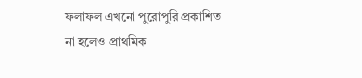ফলাফল এখনো পুরোপুরি প্রকাশিত না হলেও প্রাথমিক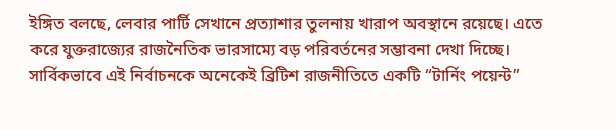ইঙ্গিত বলছে, লেবার পার্টি সেখানে প্রত্যাশার তুলনায় খারাপ অবস্থানে রয়েছে। এতে করে যুক্তরাজ্যের রাজনৈতিক ভারসাম্যে বড় পরিবর্তনের সম্ভাবনা দেখা দিচ্ছে।
সার্বিকভাবে এই নির্বাচনকে অনেকেই ব্রিটিশ রাজনীতিতে একটি “টার্নিং পয়েন্ট”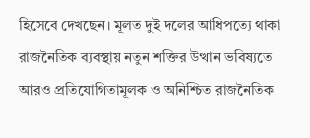হিসেবে দেখছেন। মূলত দুই দলের আধিপত্যে থাকা রাজনৈতিক ব্যবস্থায় নতুন শক্তির উত্থান ভবিষ্যতে আরও প্রতিযোগিতামূলক ও অনিশ্চিত রাজনৈতিক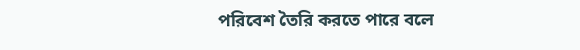পরিবেশ তৈরি করতে পারে বলে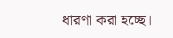ধারণা করা হচ্ছে।